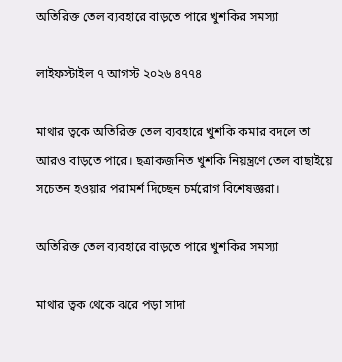অতিরিক্ত তেল ব্যবহারে বাড়তে পারে খুশকির সমস্যা

লাইফস্টাইল ৭ আগস্ট ২০২৬ ৪৭৭৪

মাথার ত্বকে অতিরিক্ত তেল ব্যবহারে খুশকি কমার বদলে তা আরও বাড়তে পারে। ছত্রাকজনিত খুশকি নিয়ন্ত্রণে তেল বাছাইয়ে সচেতন হওয়ার পরামর্শ দিচ্ছেন চর্মরোগ বিশেষজ্ঞরা।

অতিরিক্ত তেল ব্যবহারে বাড়তে পারে খুশকির সমস্যা

মাথার ত্বক থেকে ঝরে পড়া সাদা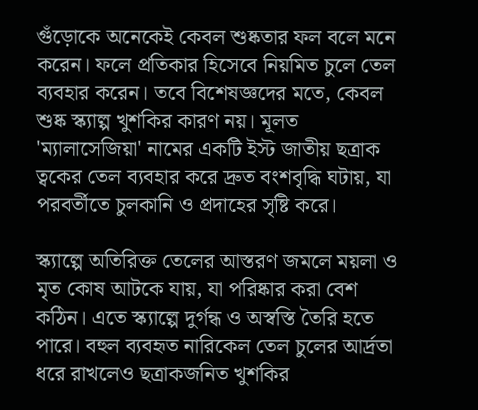গুঁড়োকে অনেকেই কেবল শুষ্কতার ফল বলে মনে করেন। ফলে প্রতিকার হিসেবে নিয়মিত চুলে তেল ব্যবহার করেন। তবে বিশেষজ্ঞদের মতে, কেবল শুষ্ক স্ক্যাল্প খুশকির কারণ নয়। মূলত 'ম্যালাসেজিয়া' নামের একটি ইস্ট জাতীয় ছত্রাক ত্বকের তেল ব্যবহার করে দ্রুত বংশবৃদ্ধি ঘটায়, যা পরবর্তীতে চুলকানি ও প্রদাহের সৃষ্টি করে।

স্ক্যাল্পে অতিরিক্ত তেলের আস্তরণ জমলে ময়লা ও মৃত কোষ আটকে যায়, যা পরিষ্কার করা বেশ কঠিন। এতে স্ক্যাল্পে দুর্গন্ধ ও অস্বস্তি তৈরি হতে পারে। বহুল ব্যবহৃত নারিকেল তেল চুলের আর্দ্রতা ধরে রাখলেও ছত্রাকজনিত খুশকির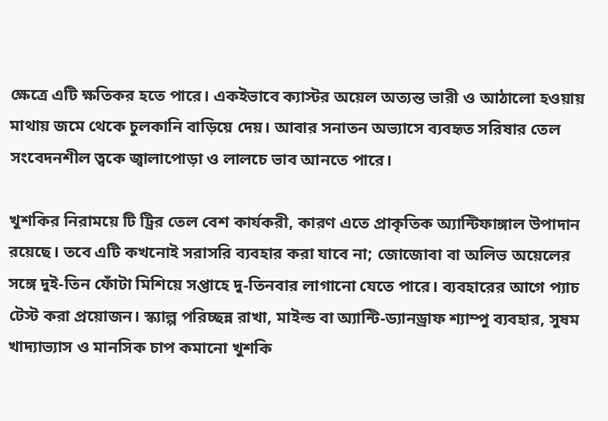ক্ষেত্রে এটি ক্ষতিকর হতে পারে। একইভাবে ক্যাস্টর অয়েল অত্যন্ত ভারী ও আঠালো হওয়ায় মাথায় জমে থেকে চুলকানি বাড়িয়ে দেয়। আবার সনাতন অভ্যাসে ব্যবহৃত সরিষার তেল সংবেদনশীল ত্বকে জ্বালাপোড়া ও লালচে ভাব আনতে পারে।

খুশকির নিরাময়ে টি ট্রির তেল বেশ কার্যকরী, কারণ এতে প্রাকৃতিক অ্যান্টিফাঙ্গাল উপাদান রয়েছে। তবে এটি কখনোই সরাসরি ব্যবহার করা যাবে না; জোজোবা বা অলিভ অয়েলের সঙ্গে দুই-তিন ফোঁটা মিশিয়ে সপ্তাহে দু-তিনবার লাগানো যেতে পারে। ব্যবহারের আগে প্যাচ টেস্ট করা প্রয়োজন। স্ক্যাল্প পরিচ্ছন্ন রাখা, মাইল্ড বা অ্যান্টি-ড্যানড্রাফ শ্যাম্পু ব্যবহার, সুষম খাদ্যাভ্যাস ও মানসিক চাপ কমানো খুশকি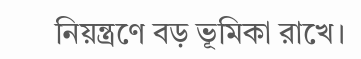নিয়ন্ত্রণে বড় ভূমিকা রাখে।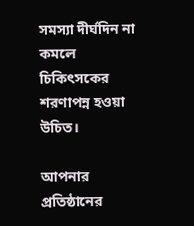সমস্যা দীর্ঘদিন না কমলে চিকিৎসকের শরণাপন্ন হওয়া উচিত।

আপনার প্রতিষ্ঠানের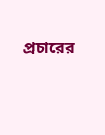প্রচারের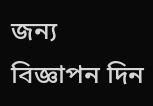জন্য বিজ্ঞাপন দিন